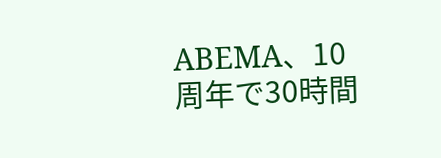ABEMA、10周年で30時間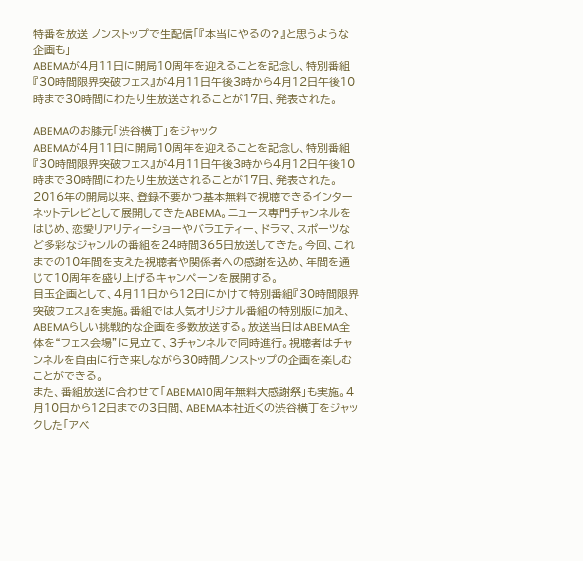特番を放送 ノンストップで生配信「『本当にやるの?』と思うような企画も」
ABEMAが4月11日に開局10周年を迎えることを記念し、特別番組『30時間限界突破フェス』が4月11日午後3時から4月12日午後10時まで30時間にわたり生放送されることが17日、発表された。

ABEMAのお膝元「渋谷横丁」をジャック
ABEMAが4月11日に開局10周年を迎えることを記念し、特別番組『30時間限界突破フェス』が4月11日午後3時から4月12日午後10時まで30時間にわたり生放送されることが17日、発表された。
2016年の開局以来、登録不要かつ基本無料で視聴できるインターネットテレビとして展開してきたABEMA。ニュース専門チャンネルをはじめ、恋愛リアリティーショーやバラエティー、ドラマ、スポーツなど多彩なジャンルの番組を24時間365日放送してきた。今回、これまでの10年間を支えた視聴者や関係者への感謝を込め、年間を通じて10周年を盛り上げるキャンペーンを展開する。
目玉企画として、4月11日から12日にかけて特別番組『30時間限界突破フェス』を実施。番組では人気オリジナル番組の特別版に加え、ABEMAらしい挑戦的な企画を多数放送する。放送当日はABEMA全体を“フェス会場”に見立て、3チャンネルで同時進行。視聴者はチャンネルを自由に行き来しながら30時間ノンストップの企画を楽しむことができる。
また、番組放送に合わせて「ABEMA10周年無料大感謝祭」も実施。4月10日から12日までの3日間、ABEMA本社近くの渋谷横丁をジャックした「アベ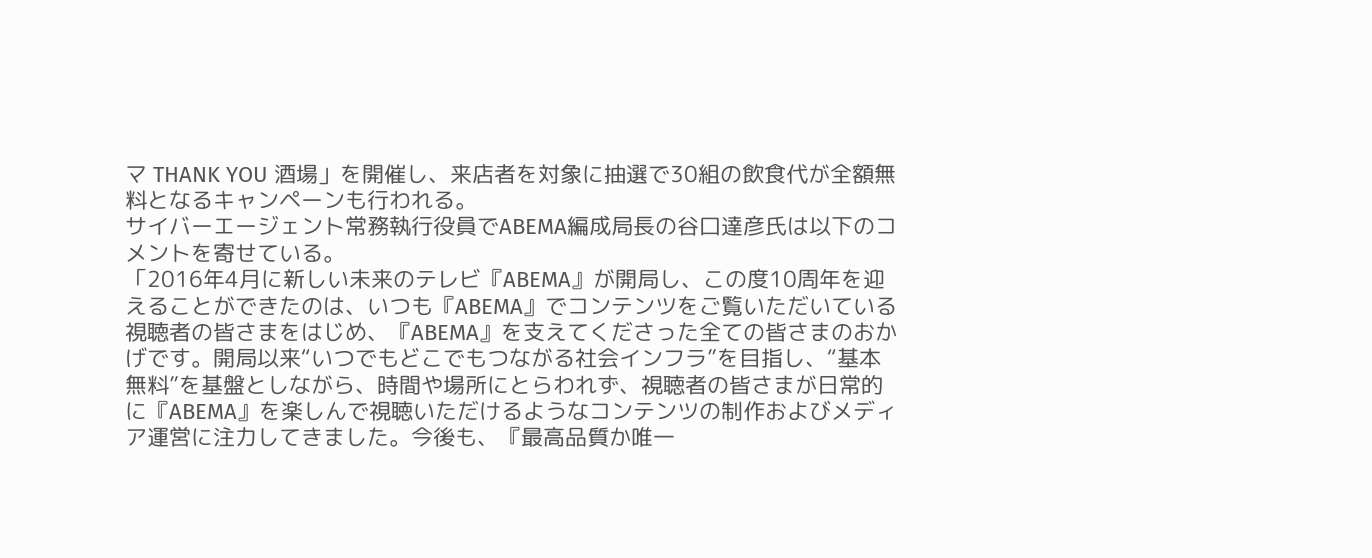マ THANK YOU 酒場」を開催し、来店者を対象に抽選で30組の飲食代が全額無料となるキャンペーンも行われる。
サイバーエージェント常務執行役員でABEMA編成局長の谷口達彦氏は以下のコメントを寄せている。
「2016年4月に新しい未来のテレビ『ABEMA』が開局し、この度10周年を迎えることができたのは、いつも『ABEMA』でコンテンツをご覧いただいている視聴者の皆さまをはじめ、『ABEMA』を支えてくださった全ての皆さまのおかげです。開局以来“いつでもどこでもつながる社会インフラ”を目指し、“基本無料”を基盤としながら、時間や場所にとらわれず、視聴者の皆さまが日常的に『ABEMA』を楽しんで視聴いただけるようなコンテンツの制作およびメディア運営に注力してきました。今後も、『最高品質か唯一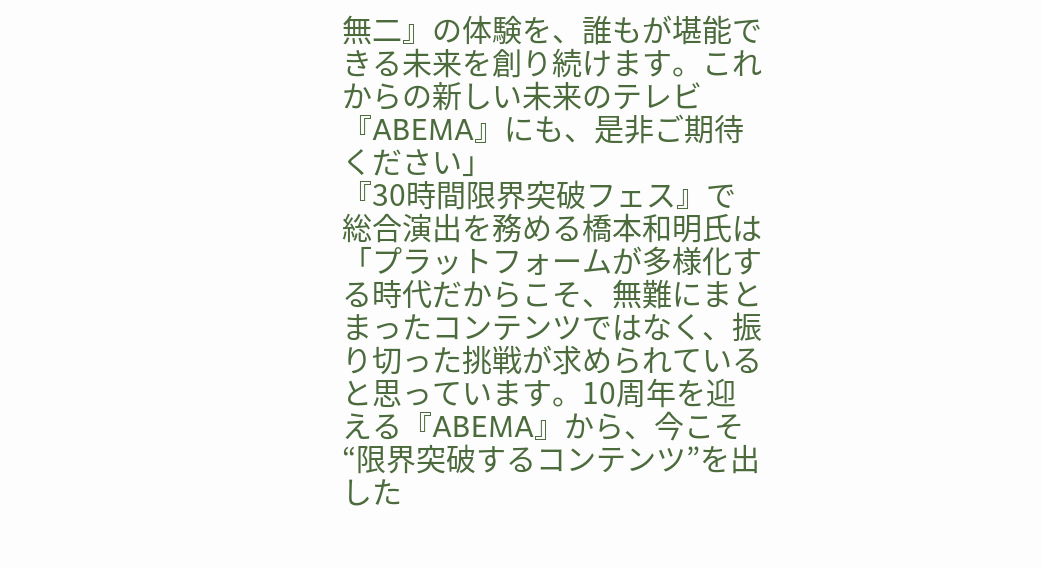無二』の体験を、誰もが堪能できる未来を創り続けます。これからの新しい未来のテレビ『ABEMA』にも、是非ご期待ください」
『30時間限界突破フェス』で総合演出を務める橋本和明氏は「プラットフォームが多様化する時代だからこそ、無難にまとまったコンテンツではなく、振り切った挑戦が求められていると思っています。10周年を迎える『ABEMA』から、今こそ“限界突破するコンテンツ”を出した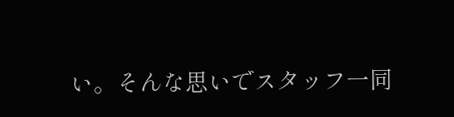い。そんな思いでスタッフ一同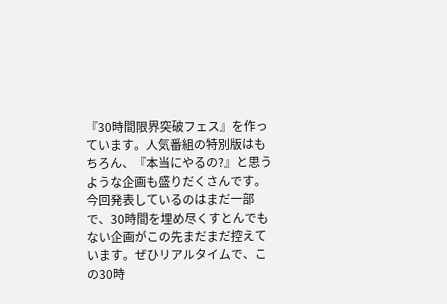『30時間限界突破フェス』を作っています。人気番組の特別版はもちろん、『本当にやるの?』と思うような企画も盛りだくさんです。今回発表しているのはまだ一部で、30時間を埋め尽くすとんでもない企画がこの先まだまだ控えています。ぜひリアルタイムで、この30時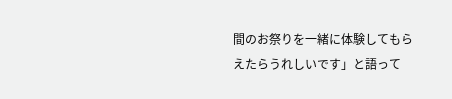間のお祭りを一緒に体験してもらえたらうれしいです」と語って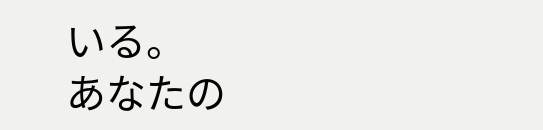いる。
あなたの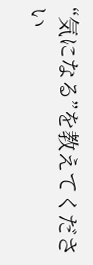“気になる”を教えてください